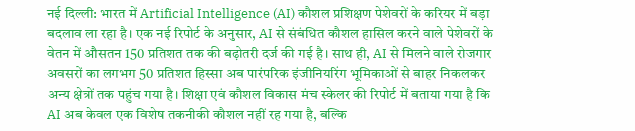नई दिल्ली: भारत में Artificial Intelligence (AI) कौशल प्रशिक्षण पेशेवरों के करियर में बड़ा बदलाव ला रहा है। एक नई रिपोर्ट के अनुसार, AI से संबंधित कौशल हासिल करने वाले पेशेवरों के वेतन में औसतन 150 प्रतिशत तक की बढ़ोतरी दर्ज की गई है। साथ ही, AI से मिलने वाले रोजगार अवसरों का लगभग 50 प्रतिशत हिस्सा अब पारंपरिक इंजीनियरिंग भूमिकाओं से बाहर निकलकर अन्य क्षेत्रों तक पहुंच गया है। शिक्षा एवं कौशल विकास मंच स्केलर की रिपोर्ट में बताया गया है कि AI अब केवल एक विशेष तकनीकी कौशल नहीं रह गया है, बल्कि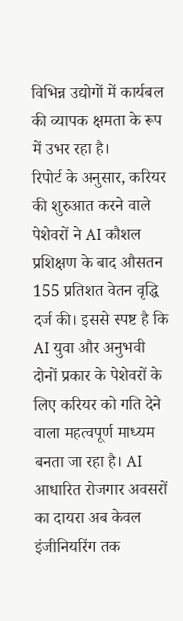विभिन्न उद्योगों में कार्यबल की व्यापक क्षमता के रूप में उभर रहा है।
रिपोर्ट के अनुसार, करियर की शुरुआत करने वाले पेशेवरों ने AI कौशल प्रशिक्षण के बाद औसतन 155 प्रतिशत वेतन वृद्धि दर्ज की। इससे स्पष्ट है कि AI युवा और अनुभवी दोनों प्रकार के पेशेवरों के लिए करियर को गति देने वाला महत्वपूर्ण माध्यम बनता जा रहा है। AI आधारित रोजगार अवसरों का दायरा अब केवल इंजीनियरिंग तक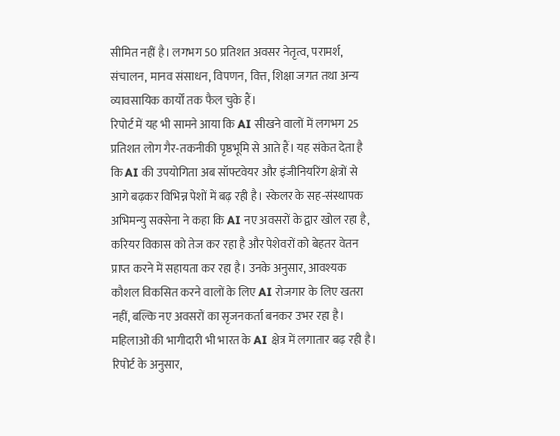सीमित नहीं है। लगभग 50 प्रतिशत अवसर नेतृत्व, परामर्श, संचालन, मानव संसाधन, विपणन, वित्त, शिक्षा जगत तथा अन्य व्यावसायिक कार्यों तक फैल चुके हैं।
रिपोर्ट में यह भी सामने आया कि AI सीखने वालों में लगभग 25 प्रतिशत लोग गैर-तकनीकी पृष्ठभूमि से आते हैं। यह संकेत देता है कि AI की उपयोगिता अब सॉफ्टवेयर और इंजीनियरिंग क्षेत्रों से आगे बढ़कर विभिन्न पेशों में बढ़ रही है। स्केलर के सह-संस्थापक अभिमन्यु सक्सेना ने कहा कि AI नए अवसरों के द्वार खोल रहा है, करियर विकास को तेज कर रहा है और पेशेवरों को बेहतर वेतन प्राप्त करने में सहायता कर रहा है। उनके अनुसार, आवश्यक कौशल विकसित करने वालों के लिए AI रोजगार के लिए खतरा नहीं, बल्कि नए अवसरों का सृजनकर्ता बनकर उभर रहा है।
महिलाओं की भागीदारी भी भारत के AI क्षेत्र में लगातार बढ़ रही है। रिपोर्ट के अनुसार,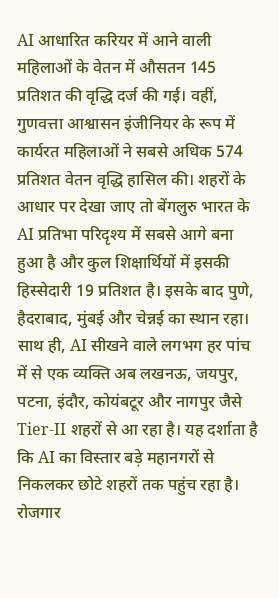AI आधारित करियर में आने वाली महिलाओं के वेतन में औसतन 145 प्रतिशत की वृद्धि दर्ज की गई। वहीं, गुणवत्ता आश्वासन इंजीनियर के रूप में कार्यरत महिलाओं ने सबसे अधिक 574 प्रतिशत वेतन वृद्धि हासिल की। शहरों के आधार पर देखा जाए तो बेंगलुरु भारत के AI प्रतिभा परिदृश्य में सबसे आगे बना हुआ है और कुल शिक्षार्थियों में इसकी हिस्सेदारी 19 प्रतिशत है। इसके बाद पुणे, हैदराबाद, मुंबई और चेन्नई का स्थान रहा।
साथ ही, AI सीखने वाले लगभग हर पांच में से एक व्यक्ति अब लखनऊ, जयपुर, पटना, इंदौर, कोयंबटूर और नागपुर जैसे Tier-II शहरों से आ रहा है। यह दर्शाता है कि AI का विस्तार बड़े महानगरों से निकलकर छोटे शहरों तक पहुंच रहा है। रोजगार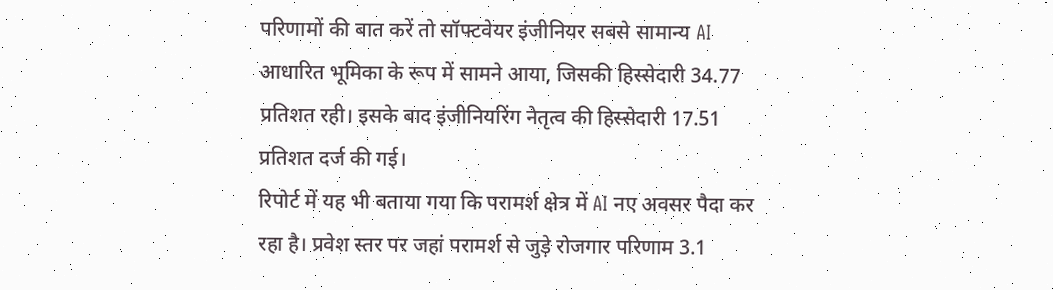परिणामों की बात करें तो सॉफ्टवेयर इंजीनियर सबसे सामान्य AI आधारित भूमिका के रूप में सामने आया, जिसकी हिस्सेदारी 34.77 प्रतिशत रही। इसके बाद इंजीनियरिंग नेतृत्व की हिस्सेदारी 17.51 प्रतिशत दर्ज की गई।
रिपोर्ट में यह भी बताया गया कि परामर्श क्षेत्र में AI नए अवसर पैदा कर रहा है। प्रवेश स्तर पर जहां परामर्श से जुड़े रोजगार परिणाम 3.1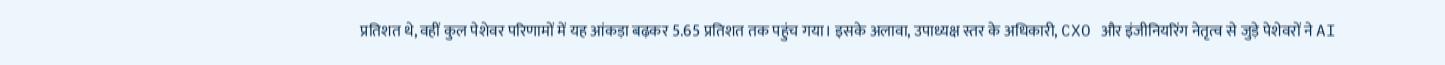प्रतिशत थे, वहीं कुल पेशेवर परिणामों में यह आंकड़ा बढ़कर 5.65 प्रतिशत तक पहुंच गया। इसके अलावा, उपाध्यक्ष स्तर के अधिकारी, CXO और इंजीनियरिंग नेतृत्व से जुड़े पेशेवरों ने AI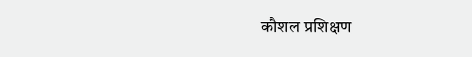कौशल प्रशिक्षण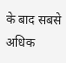के बाद सबसे अधिक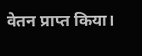वेतन प्राप्त किया।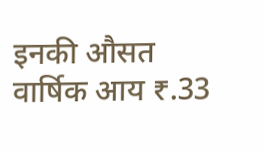इनकी औसत वार्षिक आय ₹.33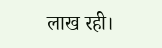लाख रही।